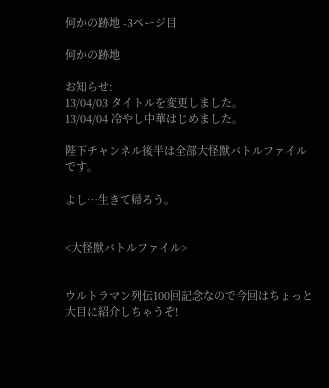何かの跡地 -3ページ目

何かの跡地

お知らせ:
13/04/03 タイトルを変更しました。
13/04/04 冷やし中華はじめました。

陛下チャンネル後半は全部大怪獣バトルファイルです。

よし…生きて帰ろう。


<大怪獣バトルファイル>


ウルトラマン列伝100回記念なので今回はちょっと大目に紹介しちゃうぞ!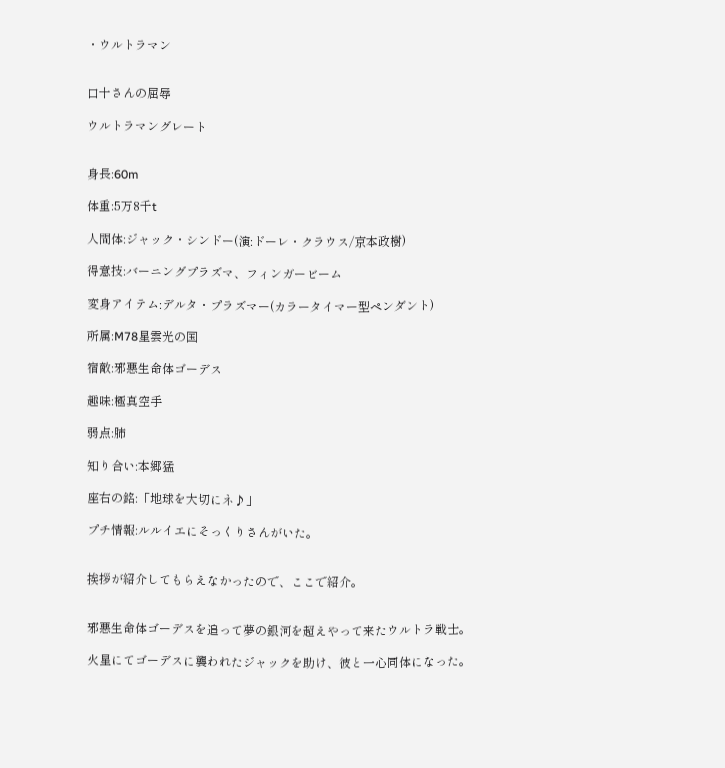・ウルトラマン


口十さんの屈辱

ウルトラマングレート


身長:60m

体重:5万8千t

人間体:ジャック・シンドー(演:ドーレ・クラウス/京本政樹)

得意技:バーニングプラズマ、フィンガービーム

変身アイテム:デルタ・プラズマー(カラータイマー型ペンダント)

所属:M78星雲光の国

宿敵:邪悪生命体ゴーデス

趣味:極真空手

弱点:肺

知り合い:本郷猛

座右の銘:「地球を大切にネ♪」

プチ情報:ルルイエにそっくりさんがいた。


挨拶が紹介してもらえなかったので、ここで紹介。


邪悪生命体ゴーデスを追って夢の銀河を超えやって来たウルトラ戦士。

火星にてゴーデスに襲われたジャックを助け、彼と一心同体になった。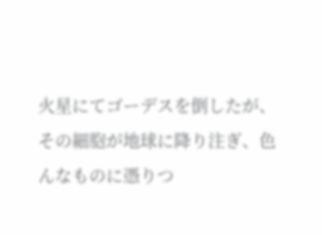火星にてゴーデスを倒したが、その細胞が地球に降り注ぎ、色んなものに憑りつ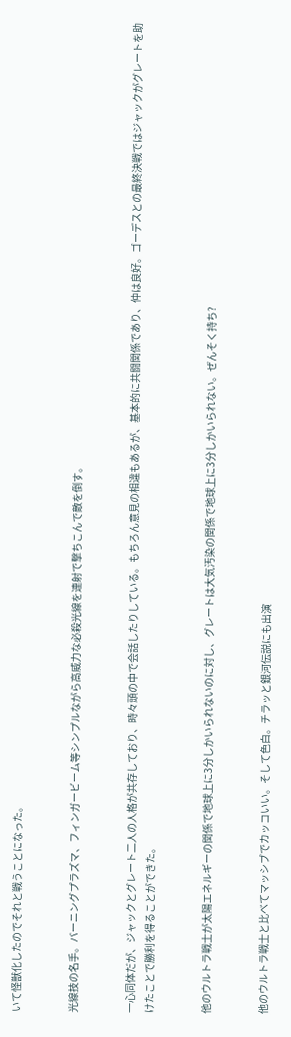いて怪獣化したのでそれと戦うことになった。


光線技の名手。バーニングプラズマ、フィンガービーム等シンプルながら高威力な必殺光線を連射で撃ちこんで敵を倒す。


一心同体だが、ジャックとグレート二人の人格が共存しており、時々頭の中で会話したりしている。もちろん意見の相違もあるが、基本的に共闘関係であり、仲は良好。ゴーデスとの最終決戦ではジャックがグレートを助けたことで勝利を得ることができた。


他のウルトラ戦士が太陽エネルギーの関係で地球上に3分しかいられないのに対し、グレートは大気汚染の関係で地球上に3分しかいられない。ぜんそく持ち?


他のウルトラ戦士と比べてマッシブでカッコいい。そして色白。チラッと銀河伝説にも出演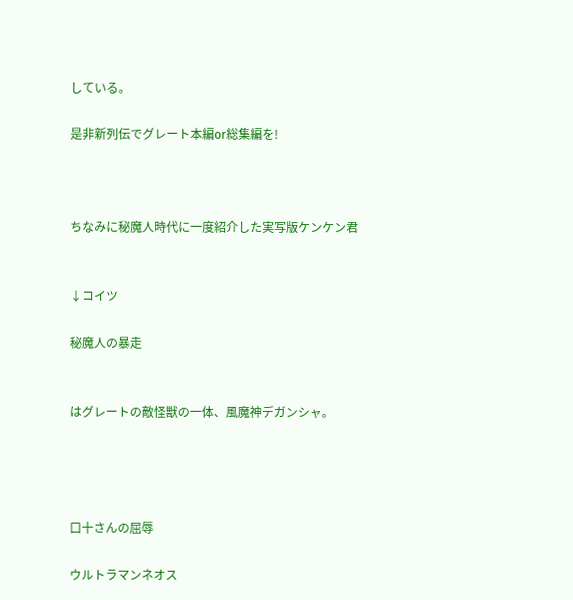している。

是非新列伝でグレート本編or総集編を!



ちなみに秘魔人時代に一度紹介した実写版ケンケン君


↓コイツ

秘魔人の暴走


はグレートの敵怪獣の一体、風魔神デガンシャ。




口十さんの屈辱

ウルトラマンネオス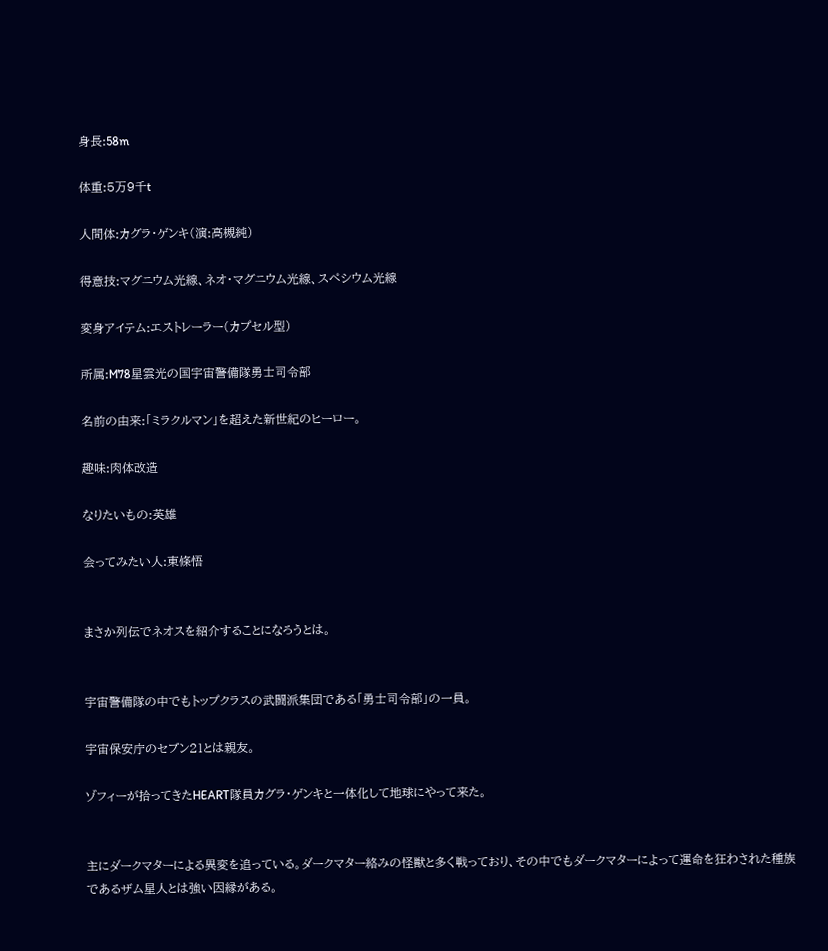身長:58m

体重:5万9千t

人間体:カグラ・ゲンキ(演:高槻純)

得意技:マグニウム光線、ネオ・マグニウム光線、スペシウム光線

変身アイテム:エストレーラー(カプセル型)

所属:M78星雲光の国宇宙警備隊勇士司令部

名前の由来:「ミラクルマン」を超えた新世紀のヒーロー。

趣味:肉体改造

なりたいもの:英雄

会ってみたい人:東條悟


まさか列伝でネオスを紹介することになろうとは。


宇宙警備隊の中でもトップクラスの武闘派集団である「勇士司令部」の一員。

宇宙保安庁のセブン21とは親友。

ゾフィーが拾ってきたHEART隊員カグラ・ゲンキと一体化して地球にやって来た。


主にダークマターによる異変を追っている。ダークマター絡みの怪獣と多く戦っており、その中でもダークマターによって運命を狂わされた種族であるザム星人とは強い因縁がある。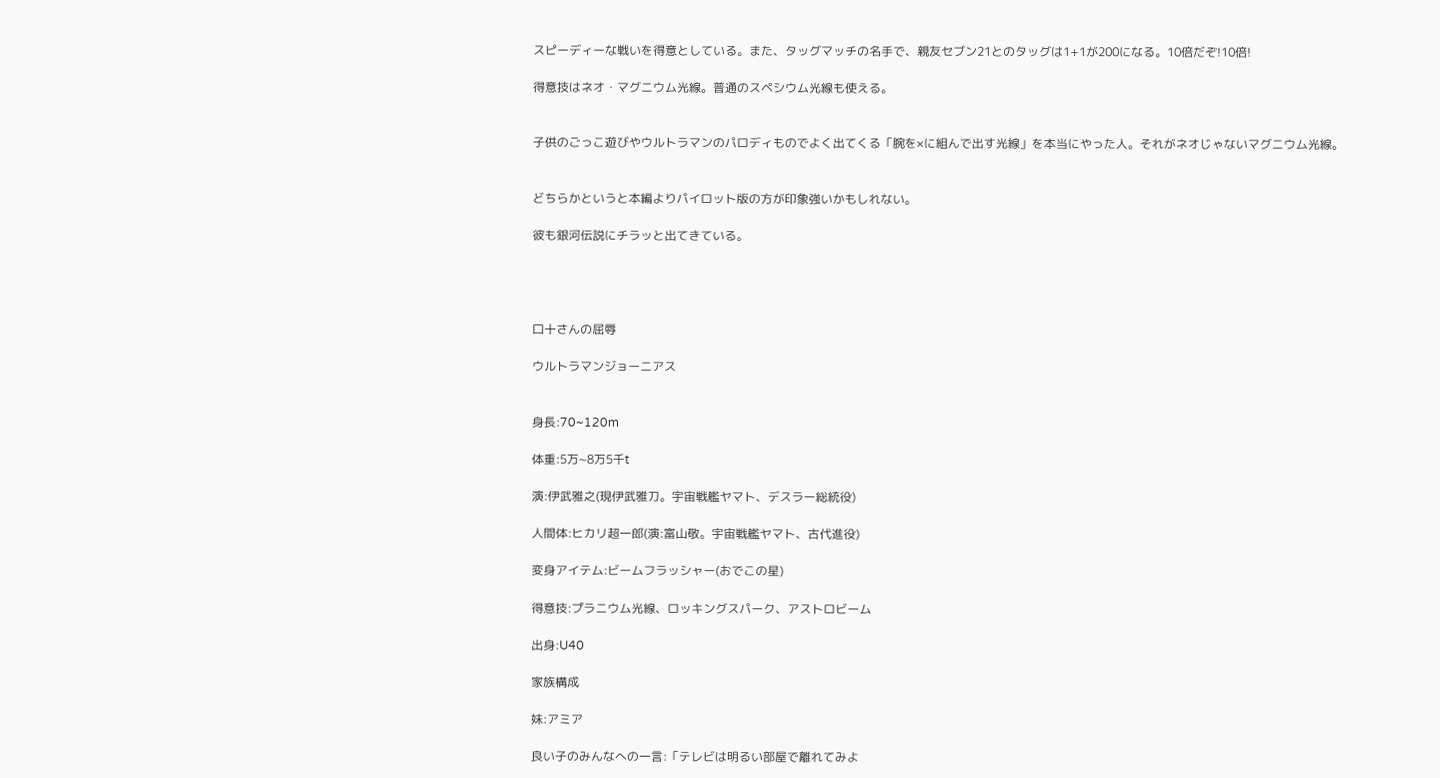スピーディーな戦いを得意としている。また、タッグマッチの名手で、親友セブン21とのタッグは1+1が200になる。10倍だぞ!10倍!

得意技はネオ・マグニウム光線。普通のスペシウム光線も使える。


子供のごっこ遊びやウルトラマンのパロディものでよく出てくる「腕を×に組んで出す光線」を本当にやった人。それがネオじゃないマグニウム光線。


どちらかというと本編よりパイロット版の方が印象強いかもしれない。

彼も銀河伝説にチラッと出てきている。




口十さんの屈辱

ウルトラマンジョーニアス


身長:70~120m

体重:5万~8万5千t

演:伊武雅之(現伊武雅刀。宇宙戦艦ヤマト、デスラー総統役)

人間体:ヒカリ超一郎(演:富山敬。宇宙戦艦ヤマト、古代進役)

変身アイテム:ビームフラッシャー(おでこの星)

得意技:プラニウム光線、ロッキングスパーク、アストロビーム

出身:U40

家族構成

妹:アミア

良い子のみんなへの一言:「テレビは明るい部屋で離れてみよ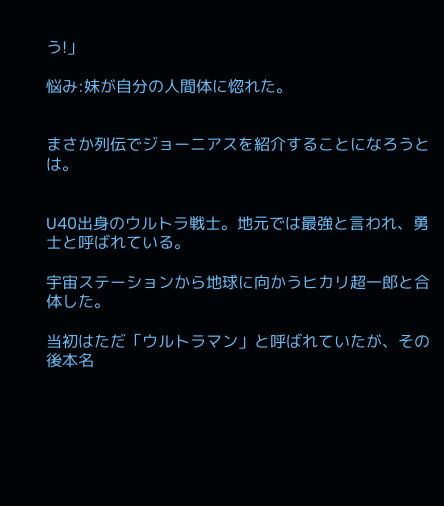う!」

悩み:妹が自分の人間体に惚れた。


まさか列伝でジョーニアスを紹介することになろうとは。


U40出身のウルトラ戦士。地元では最強と言われ、勇士と呼ばれている。

宇宙ステーションから地球に向かうヒカリ超一郎と合体した。

当初はただ「ウルトラマン」と呼ばれていたが、その後本名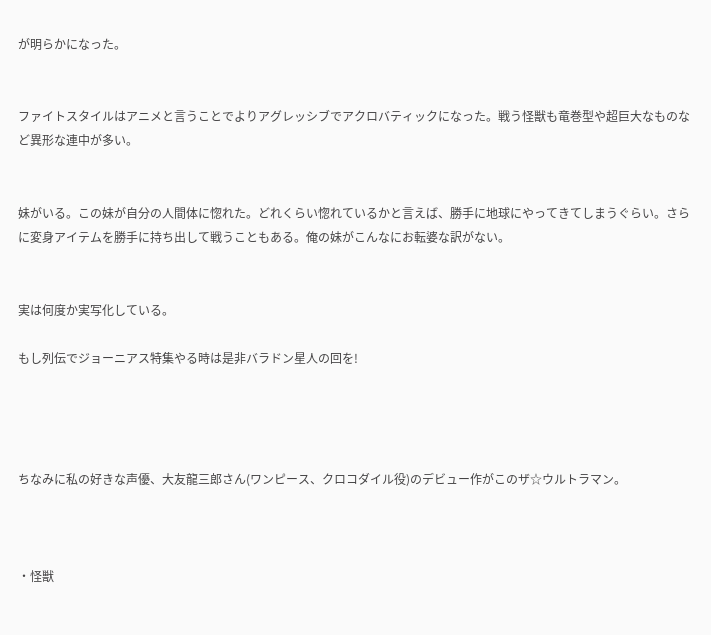が明らかになった。


ファイトスタイルはアニメと言うことでよりアグレッシブでアクロバティックになった。戦う怪獣も竜巻型や超巨大なものなど異形な連中が多い。


妹がいる。この妹が自分の人間体に惚れた。どれくらい惚れているかと言えば、勝手に地球にやってきてしまうぐらい。さらに変身アイテムを勝手に持ち出して戦うこともある。俺の妹がこんなにお転婆な訳がない。


実は何度か実写化している。

もし列伝でジョーニアス特集やる時は是非バラドン星人の回を!




ちなみに私の好きな声優、大友龍三郎さん(ワンピース、クロコダイル役)のデビュー作がこのザ☆ウルトラマン。



・怪獣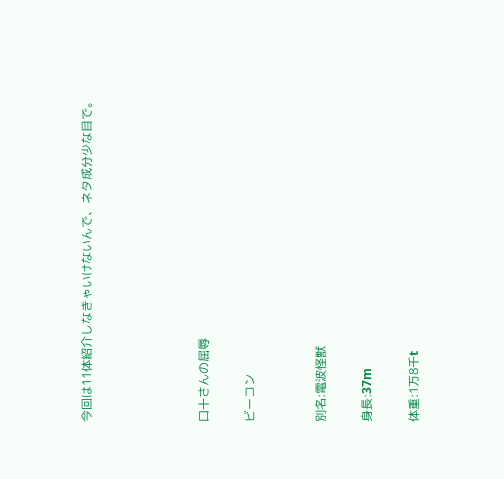今回は11体紹介しなきゃいけないんで、ネタ成分少な目で。




口十さんの屈辱

ビーコン


別名:電波怪獣

身長:37m

体重:1万8千t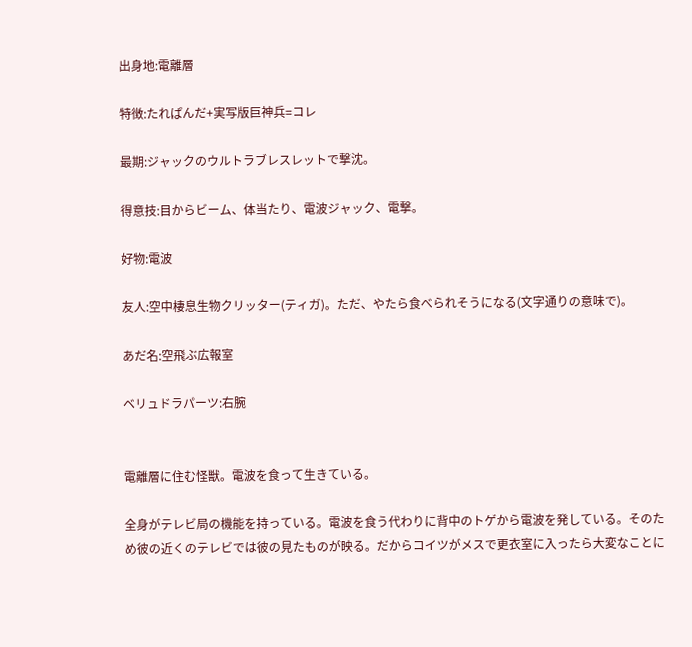出身地:電離層

特徴:たれぱんだ+実写版巨神兵=コレ

最期:ジャックのウルトラブレスレットで撃沈。

得意技:目からビーム、体当たり、電波ジャック、電撃。

好物:電波

友人:空中棲息生物クリッター(ティガ)。ただ、やたら食べられそうになる(文字通りの意味で)。

あだ名:空飛ぶ広報室

ベリュドラパーツ:右腕


電離層に住む怪獣。電波を食って生きている。

全身がテレビ局の機能を持っている。電波を食う代わりに背中のトゲから電波を発している。そのため彼の近くのテレビでは彼の見たものが映る。だからコイツがメスで更衣室に入ったら大変なことに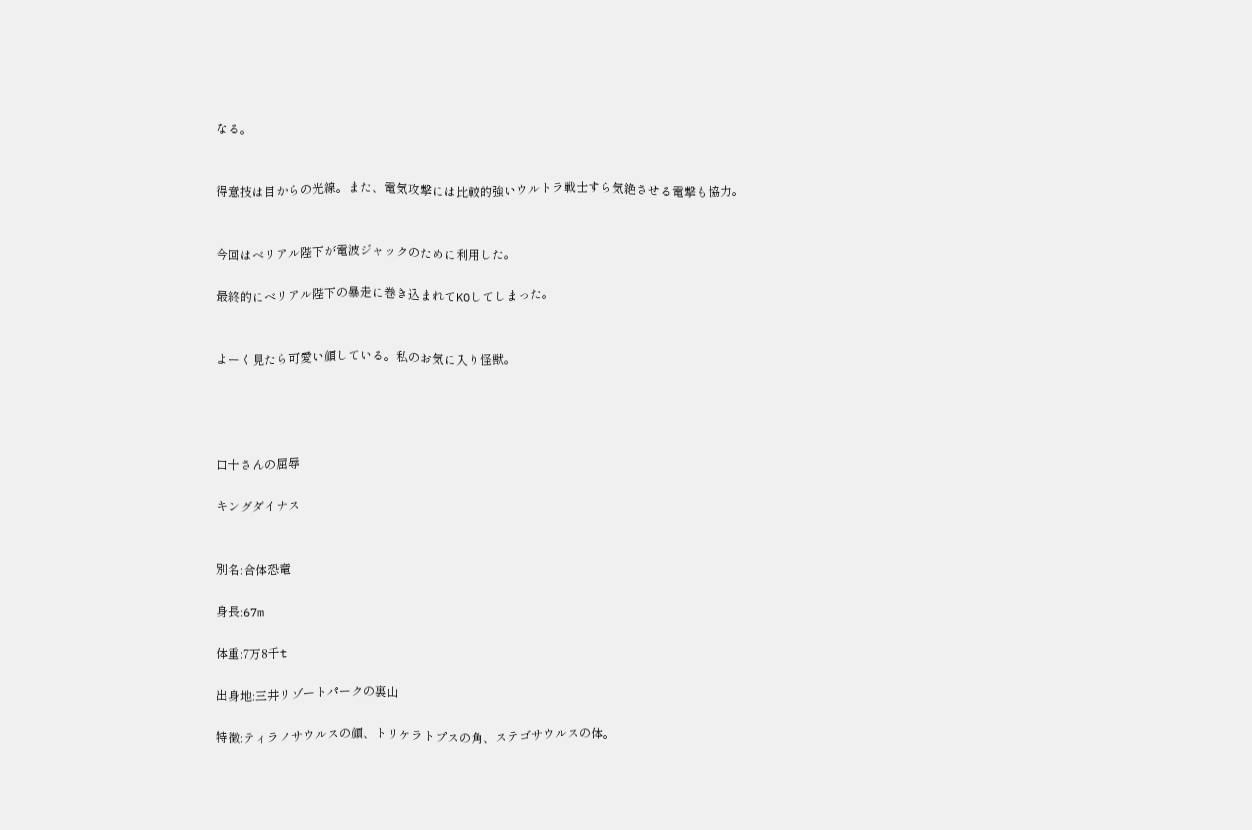なる。


得意技は目からの光線。また、電気攻撃には比較的強いウルトラ戦士すら気絶させる電撃も協力。


今回はベリアル陛下が電波ジャックのために利用した。

最終的にベリアル陛下の暴走に巻き込まれてKOしてしまった。


よーく見たら可愛い顔している。私のお気に入り怪獣。




口十さんの屈辱

キングダイナス


別名:合体恐竜

身長:67m

体重:7万8千t

出身地:三井リゾートパークの裏山

特徴:ティラノサウルスの顔、トリケラトプスの角、ステゴサウルスの体。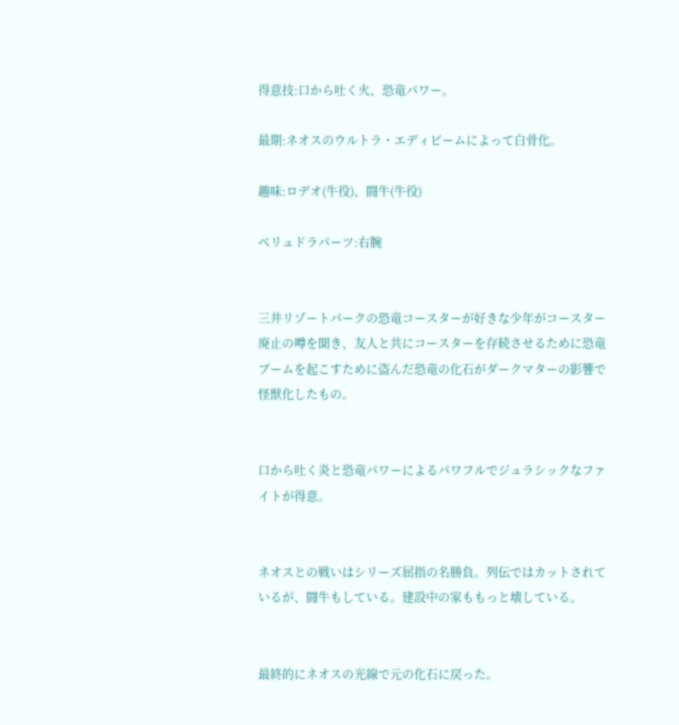得意技:口から吐く火、恐竜パワー。

最期:ネオスのウルトラ・エディビームによって白骨化。

趣味:ロデオ(牛役)、闘牛(牛役)

ベリュドラパーツ:右腕


三井リゾートパークの恐竜コースターが好きな少年がコースター廃止の噂を聞き、友人と共にコースターを存続させるために恐竜ブームを起こすために盗んだ恐竜の化石がダークマターの影響で怪獣化したもの。


口から吐く炎と恐竜パワーによるパワフルでジュラシックなファイトが得意。


ネオスとの戦いはシリーズ屈指の名勝負。列伝ではカットされているが、闘牛もしている。建設中の家ももっと壊している。


最終的にネオスの光線で元の化石に戻った。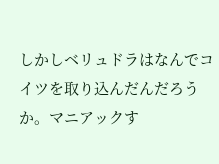しかしベリュドラはなんでコイツを取り込んだんだろうか。マニアックす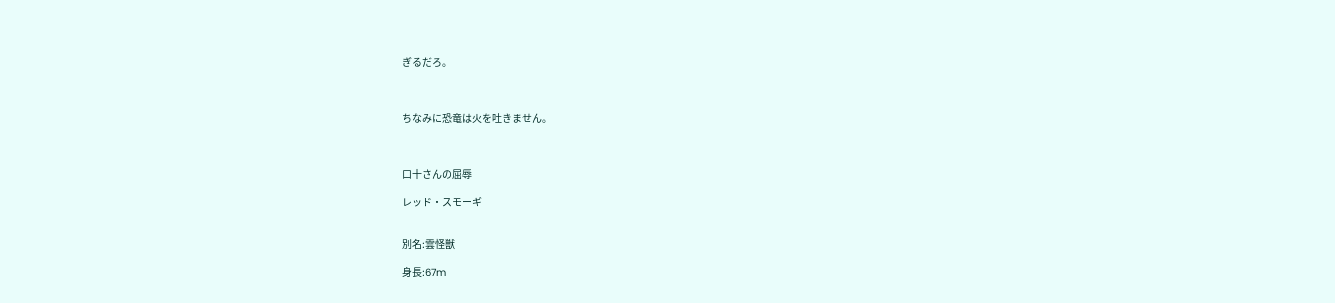ぎるだろ。



ちなみに恐竜は火を吐きません。



口十さんの屈辱

レッド・スモーギ


別名:雲怪獣

身長:67m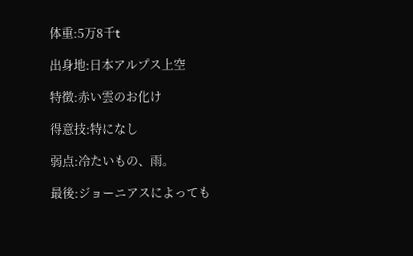体重:5万8千t

出身地:日本アルプス上空

特徴:赤い雲のお化け

得意技:特になし

弱点:冷たいもの、雨。

最後:ジョーニアスによっても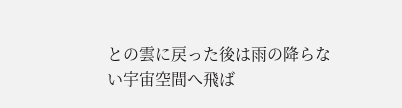との雲に戻った後は雨の降らない宇宙空間へ飛ば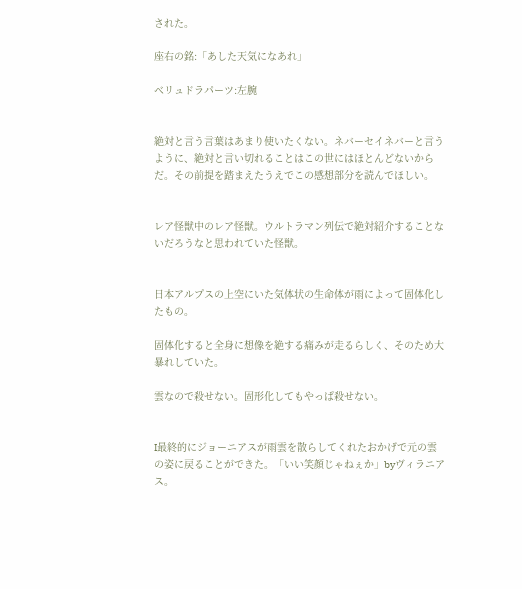された。

座右の銘:「あした天気になあれ」

ベリュドラパーツ:左腕


絶対と言う言葉はあまり使いたくない。ネバーセイネバーと言うように、絶対と言い切れることはこの世にはほとんどないからだ。その前提を踏まえたうえでこの感想部分を読んでほしい。


レア怪獣中のレア怪獣。ウルトラマン列伝で絶対紹介することないだろうなと思われていた怪獣。


日本アルプスの上空にいた気体状の生命体が雨によって固体化したもの。

固体化すると全身に想像を絶する痛みが走るらしく、そのため大暴れしていた。

雲なので殺せない。固形化してもやっぱ殺せない。


I最終的にジョーニアスが雨雲を散らしてくれたおかげで元の雲の姿に戻ることができた。「いい笑顔じゃねぇか」byヴィラニアス。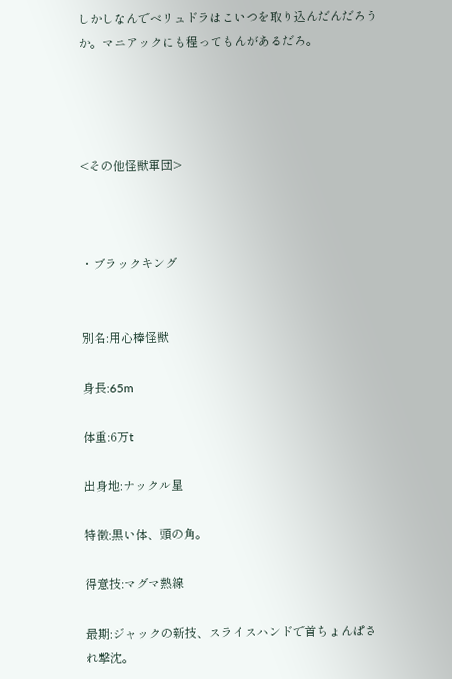しかしなんでベリュドラはこいつを取り込んだんだろうか。マニアックにも程ってもんがあるだろ。




<その他怪獣軍団>



・ブラックキング


別名:用心棒怪獣

身長:65m

体重:6万t

出身地:ナックル星

特徴:黒い体、頭の角。

得意技:マグマ熱線

最期:ジャックの新技、スライスハンドで首ちょんぱされ撃沈。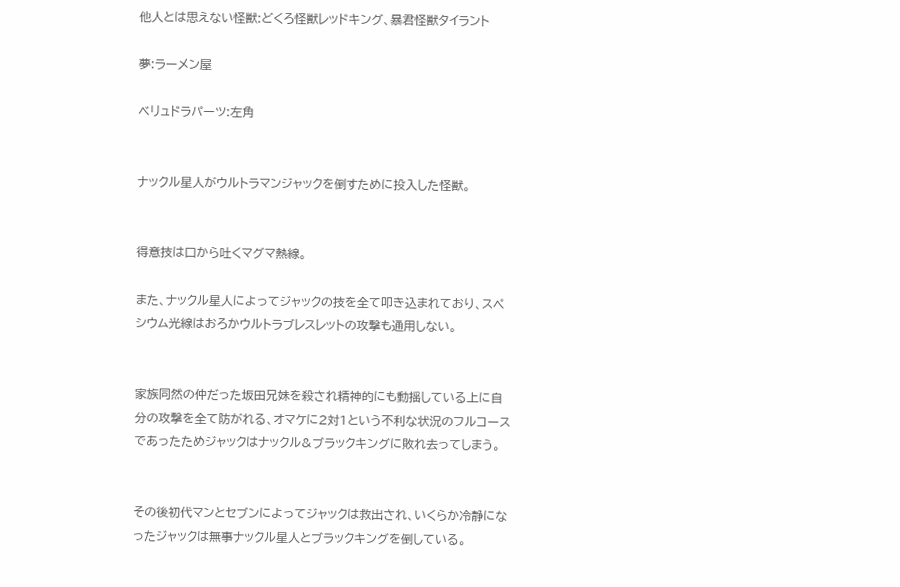他人とは思えない怪獣:どくろ怪獣レッドキング、暴君怪獣タイラント

夢:ラーメン屋

ベリュドラパーツ:左角


ナックル星人がウルトラマンジャックを倒すために投入した怪獣。


得意技は口から吐くマグマ熱線。

また、ナックル星人によってジャックの技を全て叩き込まれており、スペシウム光線はおろかウルトラブレスレットの攻撃も通用しない。


家族同然の仲だった坂田兄妹を殺され精神的にも動揺している上に自分の攻撃を全て防がれる、オマケに2対1という不利な状況のフルコースであったためジャックはナックル&ブラックキングに敗れ去ってしまう。


その後初代マンとセブンによってジャックは救出され、いくらか冷静になったジャックは無事ナックル星人とブラックキングを倒している。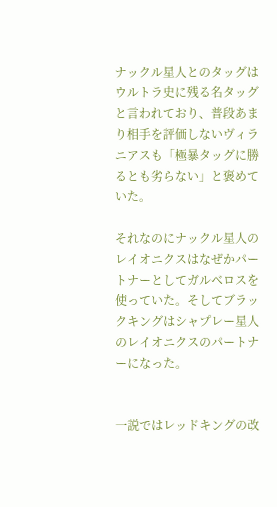ナックル星人とのタッグはウルトラ史に残る名タッグと言われており、普段あまり相手を評価しないヴィラニアスも「極暴タッグに勝るとも劣らない」と褒めていた。

それなのにナックル星人のレイオニクスはなぜかパートナーとしてガルベロスを使っていた。そしてブラックキングはシャプレー星人のレイオニクスのパートナーになった。


一説ではレッドキングの改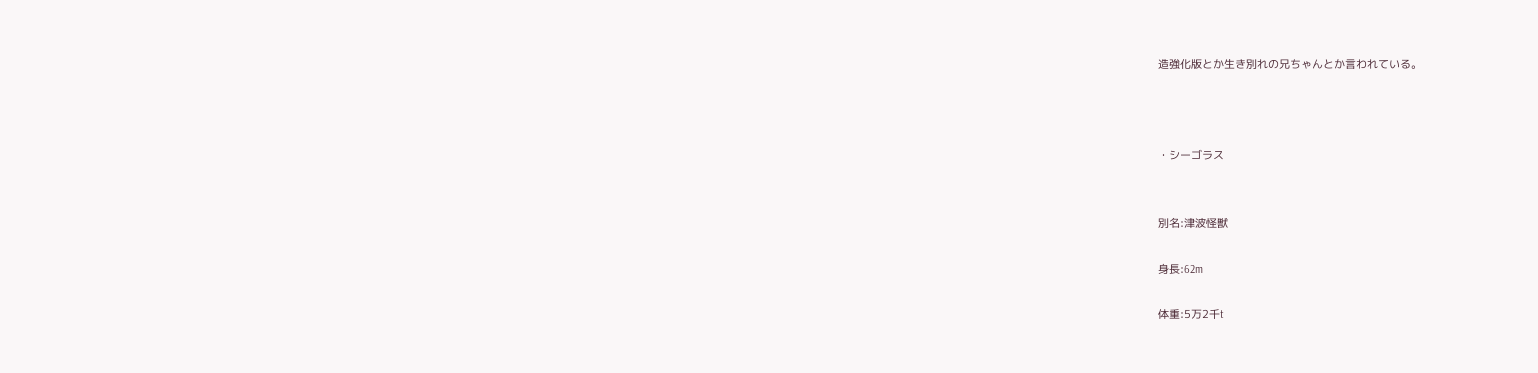造強化版とか生き別れの兄ちゃんとか言われている。



・シーゴラス


別名:津波怪獣

身長:62m

体重:5万2千t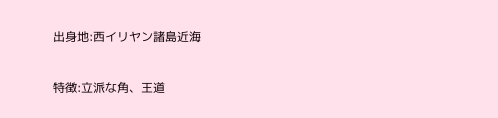出身地:西イリヤン諸島近海

特徴:立派な角、王道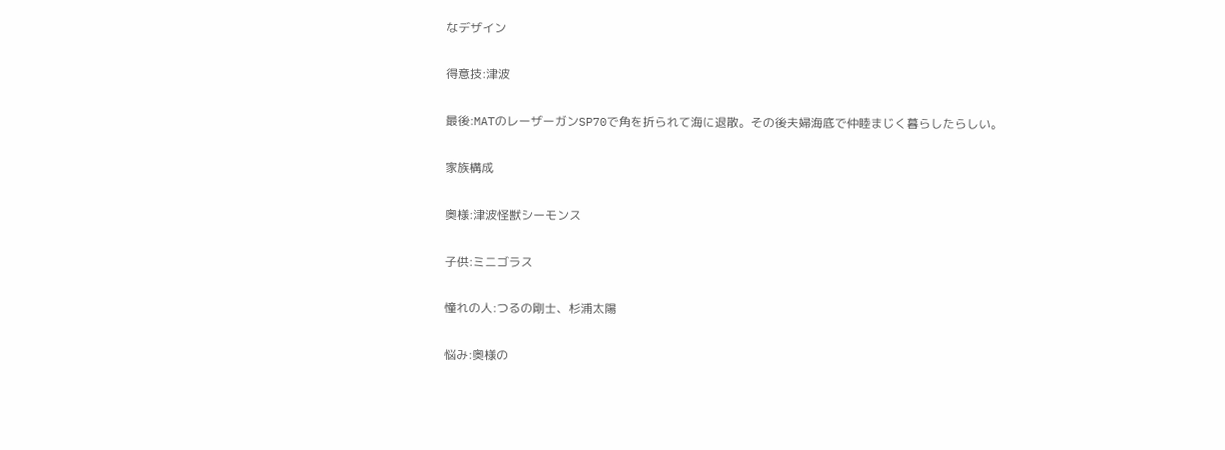なデザイン

得意技:津波

最後:MATのレーザーガンSP70で角を折られて海に退散。その後夫婦海底で仲睦まじく暮らしたらしい。

家族構成

奥様:津波怪獣シーモンス

子供:ミニゴラス

憧れの人:つるの剛士、杉浦太陽

悩み:奥様の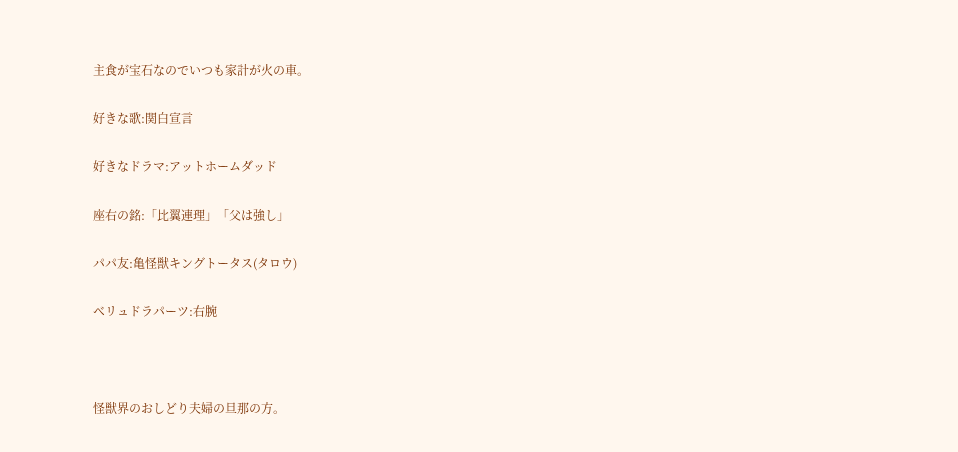主食が宝石なのでいつも家計が火の車。

好きな歌:関白宣言

好きなドラマ:アットホームダッド

座右の銘:「比翼連理」「父は強し」

パパ友:亀怪獣キングトータス(タロウ)

ベリュドラパーツ:右腕



怪獣界のおしどり夫婦の旦那の方。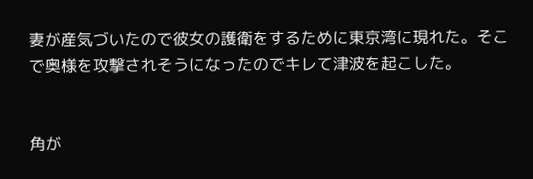妻が産気づいたので彼女の護衛をするために東京湾に現れた。そこで奥様を攻撃されそうになったのでキレて津波を起こした。


角が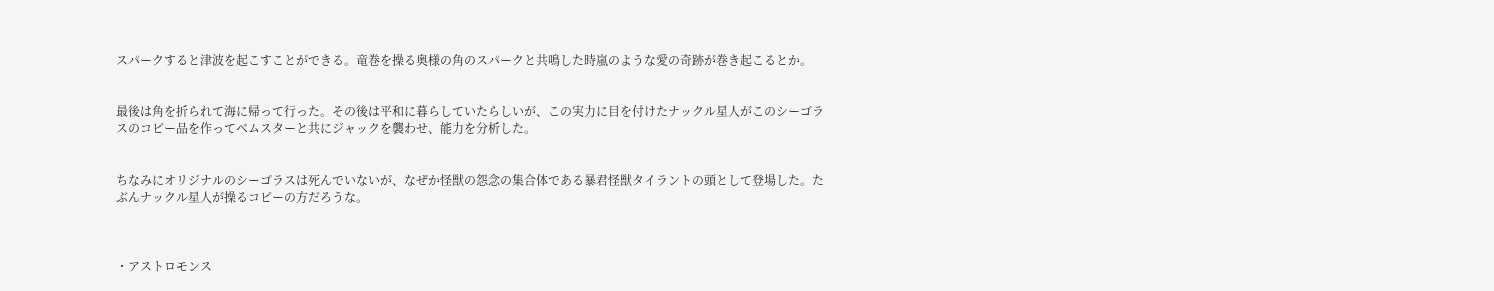スパークすると津波を起こすことができる。竜巻を操る奥様の角のスパークと共鳴した時嵐のような愛の奇跡が巻き起こるとか。


最後は角を折られて海に帰って行った。その後は平和に暮らしていたらしいが、この実力に目を付けたナックル星人がこのシーゴラスのコピー品を作ってベムスターと共にジャックを襲わせ、能力を分析した。


ちなみにオリジナルのシーゴラスは死んでいないが、なぜか怪獣の怨念の集合体である暴君怪獣タイラントの頭として登場した。たぶんナックル星人が操るコピーの方だろうな。



・アストロモンス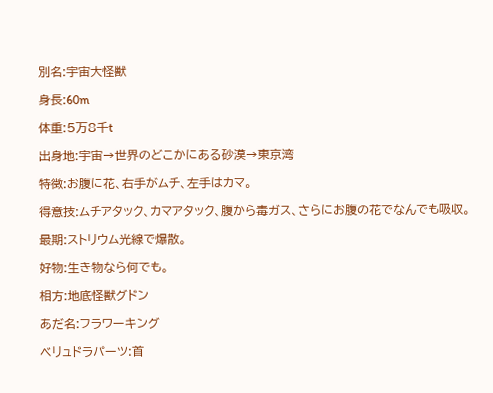別名:宇宙大怪獣

身長:60m

体重:5万8千t

出身地:宇宙→世界のどこかにある砂漠→東京湾

特徴:お腹に花、右手がムチ、左手はカマ。

得意技:ムチアタック、カマアタック、腹から毒ガス、さらにお腹の花でなんでも吸収。

最期:ストリウム光線で爆散。

好物:生き物なら何でも。

相方:地底怪獣グドン

あだ名:フラワーキング

ベリュドラパーツ:首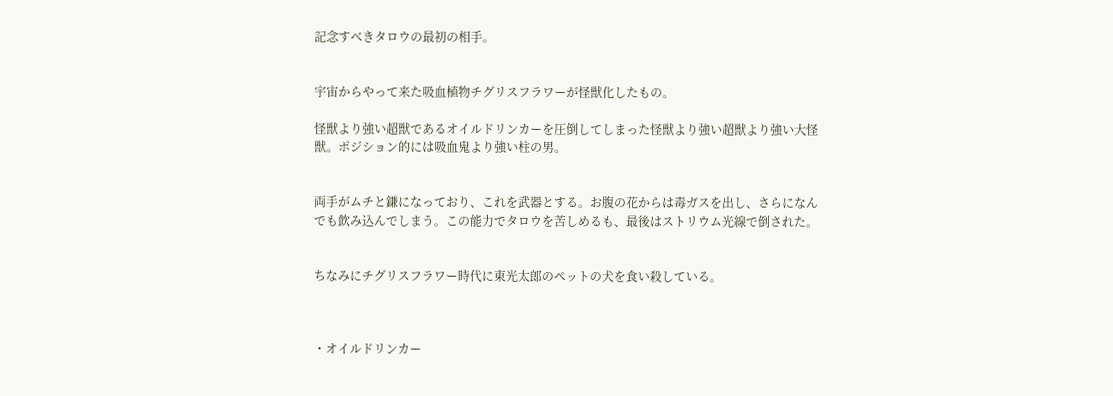記念すべきタロウの最初の相手。


宇宙からやって来た吸血植物チグリスフラワーが怪獣化したもの。

怪獣より強い超獣であるオイルドリンカーを圧倒してしまった怪獣より強い超獣より強い大怪獣。ポジション的には吸血鬼より強い柱の男。


両手がムチと鎌になっており、これを武器とする。お腹の花からは毒ガスを出し、さらになんでも飲み込んでしまう。この能力でタロウを苦しめるも、最後はストリウム光線で倒された。


ちなみにチグリスフラワー時代に東光太郎のペットの犬を食い殺している。



・オイルドリンカー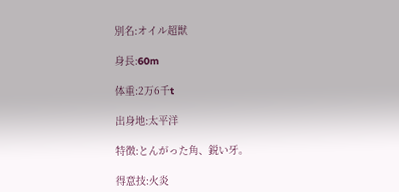別名:オイル超獣

身長:60m

体重:2万6千t

出身地:太平洋

特徴:とんがった角、鋭い牙。

得意技:火炎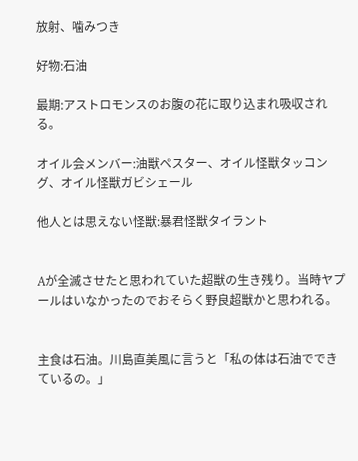放射、噛みつき

好物:石油

最期:アストロモンスのお腹の花に取り込まれ吸収される。

オイル会メンバー:油獣ペスター、オイル怪獣タッコング、オイル怪獣ガビシェール

他人とは思えない怪獣:暴君怪獣タイラント


Aが全滅させたと思われていた超獣の生き残り。当時ヤプールはいなかったのでおそらく野良超獣かと思われる。


主食は石油。川島直美風に言うと「私の体は石油でできているの。」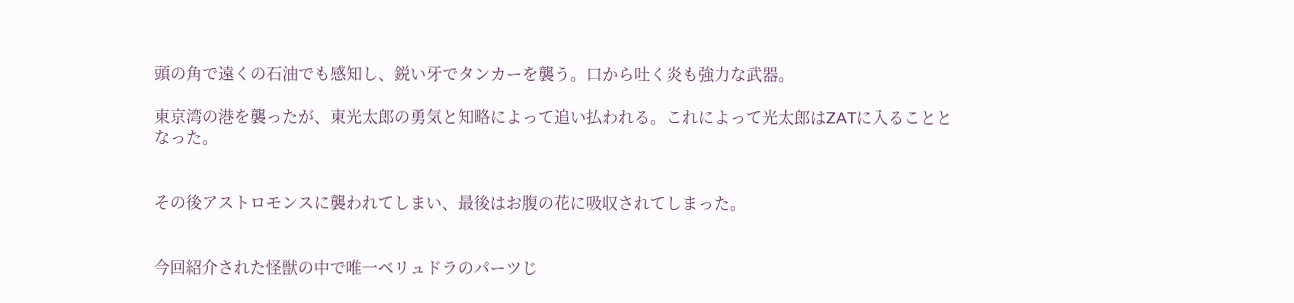頭の角で遠くの石油でも感知し、鋭い牙でタンカーを襲う。口から吐く炎も強力な武器。

東京湾の港を襲ったが、東光太郎の勇気と知略によって追い払われる。これによって光太郎はZATに入ることとなった。


その後アストロモンスに襲われてしまい、最後はお腹の花に吸収されてしまった。


今回紹介された怪獣の中で唯一ベリュドラのパーツじ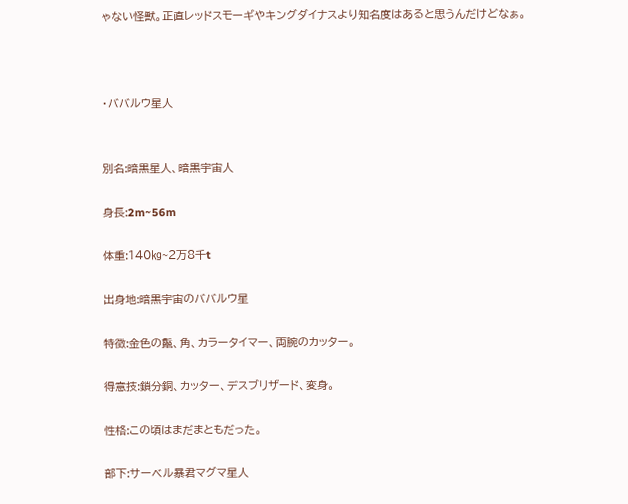ゃない怪獣。正直レッドスモーギやキングダイナスより知名度はあると思うんだけどなぁ。



・ババルウ星人


別名:暗黒星人、暗黒宇宙人

身長:2m~56m

体重:140㎏~2万8千t

出身地:暗黒宇宙のババルウ星

特徴:金色の鬣、角、カラータイマー、両腕のカッター。

得意技:鎖分銅、カッター、デスブリザード、変身。

性格:この頃はまだまともだった。

部下:サーベル暴君マグマ星人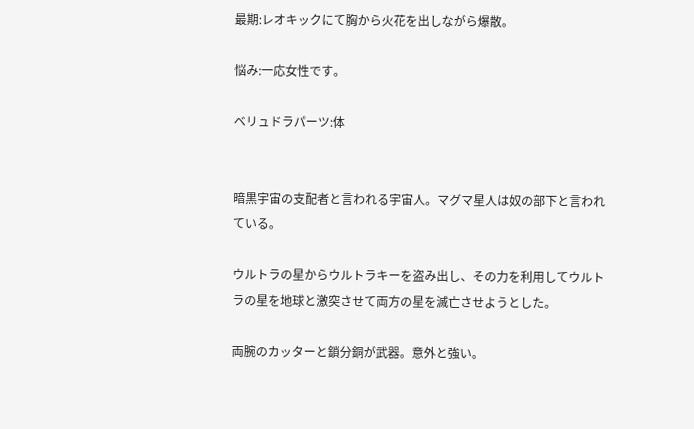最期:レオキックにて胸から火花を出しながら爆散。

悩み:一応女性です。

ベリュドラパーツ:体


暗黒宇宙の支配者と言われる宇宙人。マグマ星人は奴の部下と言われている。

ウルトラの星からウルトラキーを盗み出し、その力を利用してウルトラの星を地球と激突させて両方の星を滅亡させようとした。

両腕のカッターと鎖分銅が武器。意外と強い。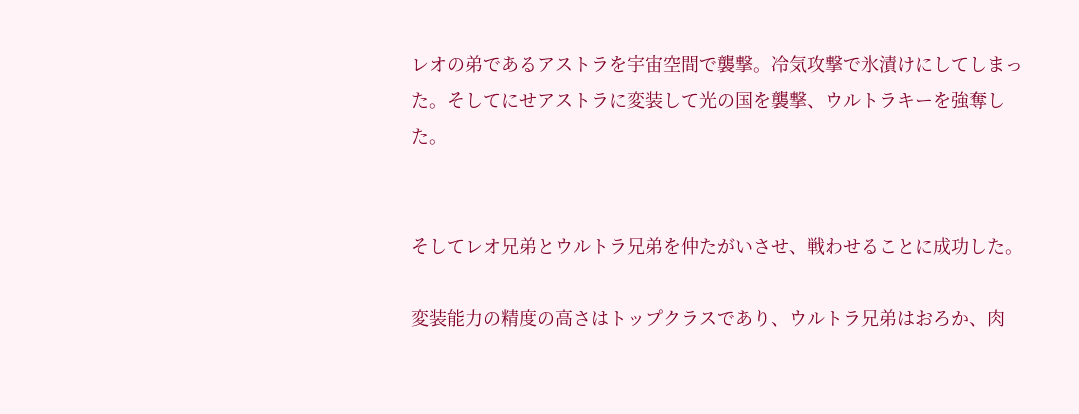レオの弟であるアストラを宇宙空間で襲撃。冷気攻撃で氷漬けにしてしまった。そしてにせアストラに変装して光の国を襲撃、ウルトラキーを強奪した。


そしてレオ兄弟とウルトラ兄弟を仲たがいさせ、戦わせることに成功した。

変装能力の精度の高さはトップクラスであり、ウルトラ兄弟はおろか、肉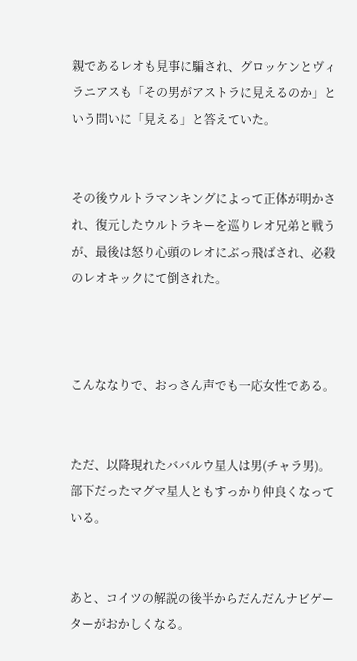親であるレオも見事に騙され、グロッケンとヴィラニアスも「その男がアストラに見えるのか」という問いに「見える」と答えていた。


その後ウルトラマンキングによって正体が明かされ、復元したウルトラキーを巡りレオ兄弟と戦うが、最後は怒り心頭のレオにぶっ飛ばされ、必殺のレオキックにて倒された。



こんななりで、おっさん声でも一応女性である。


ただ、以降現れたババルウ星人は男(チャラ男)。部下だったマグマ星人ともすっかり仲良くなっている。


あと、コイツの解説の後半からだんだんナビゲーターがおかしくなる。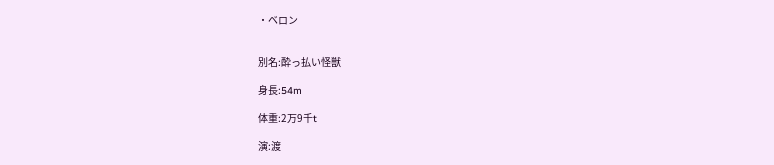・ベロン


別名:酔っ払い怪獣

身長:54m

体重:2万9千t

演:渡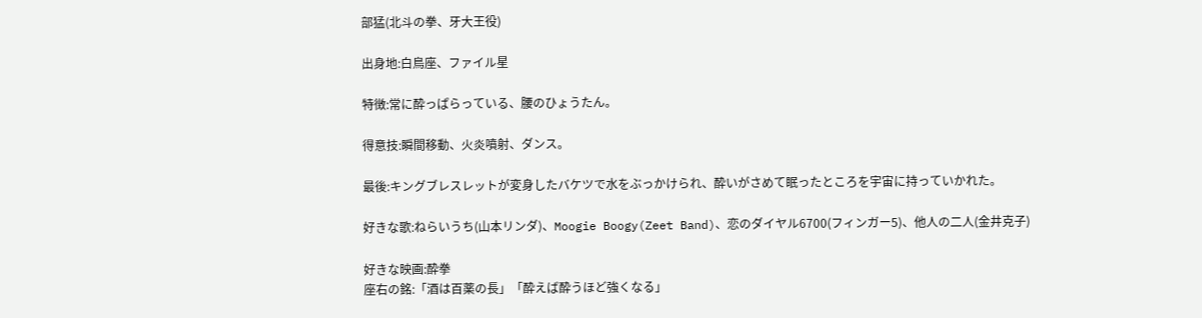部猛(北斗の拳、牙大王役)

出身地:白鳥座、ファイル星

特徴:常に酔っぱらっている、腰のひょうたん。

得意技:瞬間移動、火炎噴射、ダンス。

最後:キングブレスレットが変身したバケツで水をぶっかけられ、酔いがさめて眠ったところを宇宙に持っていかれた。

好きな歌:ねらいうち(山本リンダ)、Moogie Boogy(Zeet Band)、恋のダイヤル6700(フィンガー5)、他人の二人(金井克子)

好きな映画:酔拳
座右の銘:「酒は百薬の長」「酔えば酔うほど強くなる」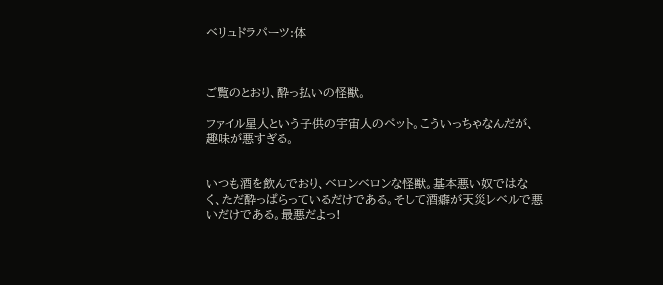ベリュドラパーツ:体



ご覧のとおり、酔っ払いの怪獣。

ファイル星人という子供の宇宙人のペット。こういっちゃなんだが、趣味が悪すぎる。


いつも酒を飲んでおり、ベロンベロンな怪獣。基本悪い奴ではなく、ただ酔っぱらっているだけである。そして酒癖が天災レベルで悪いだけである。最悪だよっ!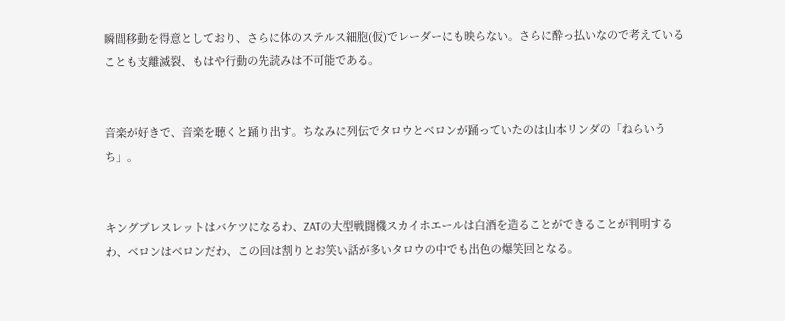瞬間移動を得意としており、さらに体のステルス細胞(仮)でレーダーにも映らない。さらに酔っ払いなので考えていることも支離滅裂、もはや行動の先読みは不可能である。


音楽が好きで、音楽を聴くと踊り出す。ちなみに列伝でタロウとベロンが踊っていたのは山本リンダの「ねらいうち」。


キングブレスレットはバケツになるわ、ZATの大型戦闘機スカイホエールは白酒を造ることができることが判明するわ、ベロンはベロンだわ、この回は割りとお笑い話が多いタロウの中でも出色の爆笑回となる。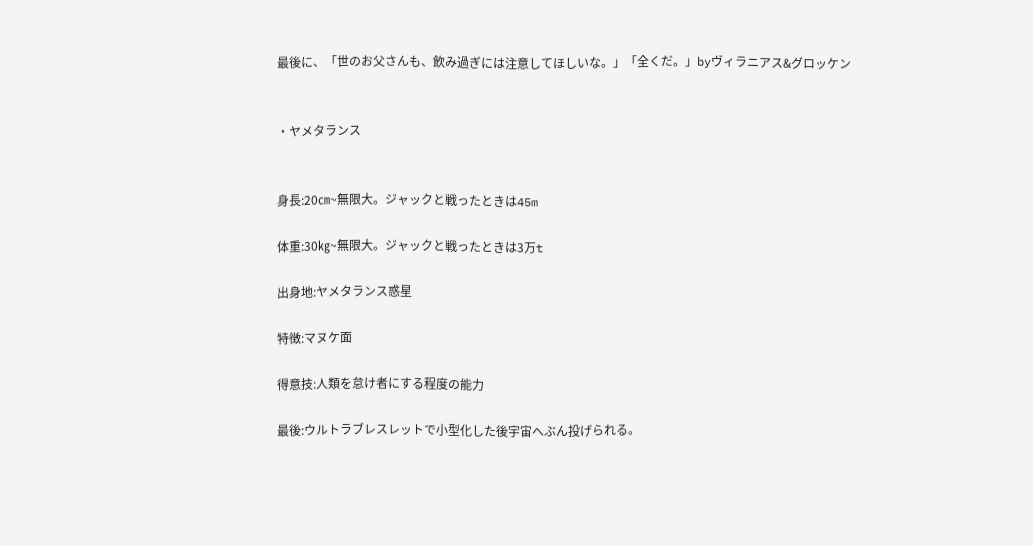最後に、「世のお父さんも、飲み過ぎには注意してほしいな。」「全くだ。」byヴィラニアス&グロッケン


・ヤメタランス


身長:20㎝~無限大。ジャックと戦ったときは45m

体重:30㎏~無限大。ジャックと戦ったときは3万t

出身地:ヤメタランス惑星

特徴:マヌケ面

得意技:人類を怠け者にする程度の能力

最後:ウルトラブレスレットで小型化した後宇宙へぶん投げられる。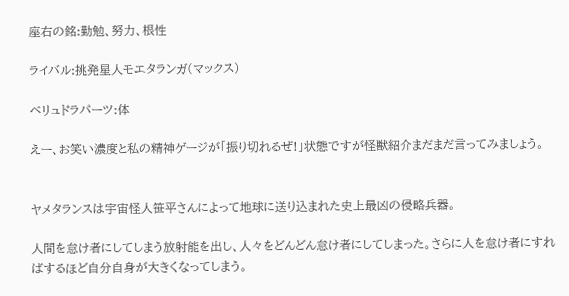座右の銘:勤勉、努力、根性

ライバル:挑発星人モエタランガ(マックス)

ベリュドラパーツ:体

えー、お笑い濃度と私の精神ゲージが「振り切れるぜ!」状態ですが怪獣紹介まだまだ言ってみましょう。


ヤメタランスは宇宙怪人笹平さんによって地球に送り込まれた史上最凶の侵略兵器。

人間を怠け者にしてしまう放射能を出し、人々をどんどん怠け者にしてしまった。さらに人を怠け者にすればするほど自分自身が大きくなってしまう。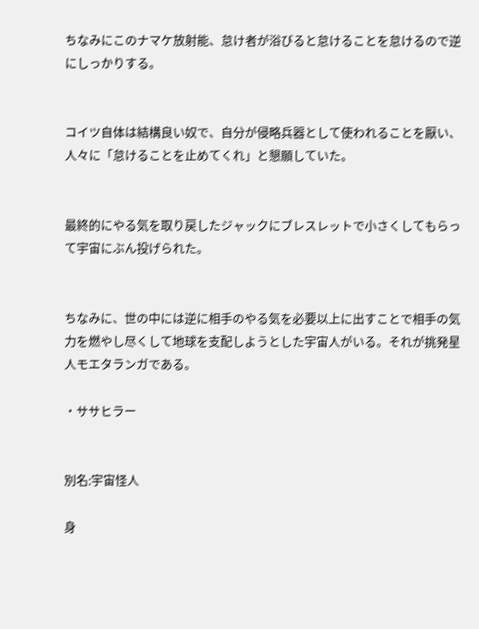ちなみにこのナマケ放射能、怠け者が浴びると怠けることを怠けるので逆にしっかりする。


コイツ自体は結構良い奴で、自分が侵略兵器として使われることを厭い、人々に「怠けることを止めてくれ」と懇願していた。


最終的にやる気を取り戻したジャックにブレスレットで小さくしてもらって宇宙にぶん投げられた。


ちなみに、世の中には逆に相手のやる気を必要以上に出すことで相手の気力を燃やし尽くして地球を支配しようとした宇宙人がいる。それが挑発星人モエタランガである。

・ササヒラー


別名:宇宙怪人

身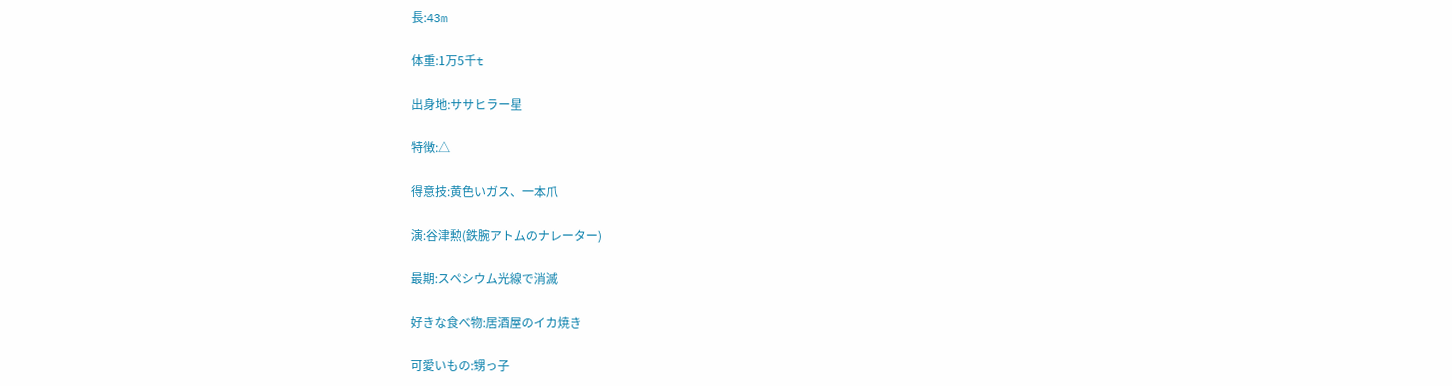長:43m

体重:1万5千t

出身地:ササヒラー星

特徴:△

得意技:黄色いガス、一本爪

演:谷津勲(鉄腕アトムのナレーター)

最期:スペシウム光線で消滅

好きな食べ物:居酒屋のイカ焼き

可愛いもの:甥っ子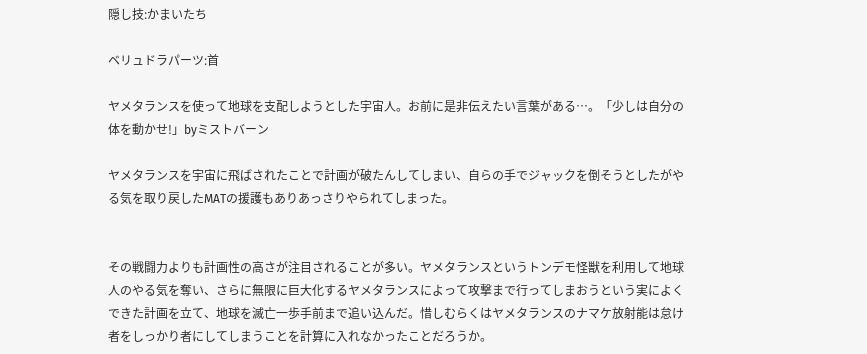隠し技:かまいたち

ベリュドラパーツ:首

ヤメタランスを使って地球を支配しようとした宇宙人。お前に是非伝えたい言葉がある…。「少しは自分の体を動かせ!」byミストバーン

ヤメタランスを宇宙に飛ばされたことで計画が破たんしてしまい、自らの手でジャックを倒そうとしたがやる気を取り戻したMATの援護もありあっさりやられてしまった。


その戦闘力よりも計画性の高さが注目されることが多い。ヤメタランスというトンデモ怪獣を利用して地球人のやる気を奪い、さらに無限に巨大化するヤメタランスによって攻撃まで行ってしまおうという実によくできた計画を立て、地球を滅亡一歩手前まで追い込んだ。惜しむらくはヤメタランスのナマケ放射能は怠け者をしっかり者にしてしまうことを計算に入れなかったことだろうか。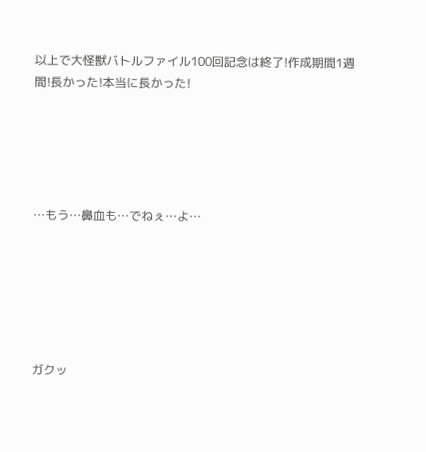以上で大怪獣バトルファイル100回記念は終了!作成期間1週間!長かった!本当に長かった!





…もう…鼻血も…でねぇ…よ…






ガクッ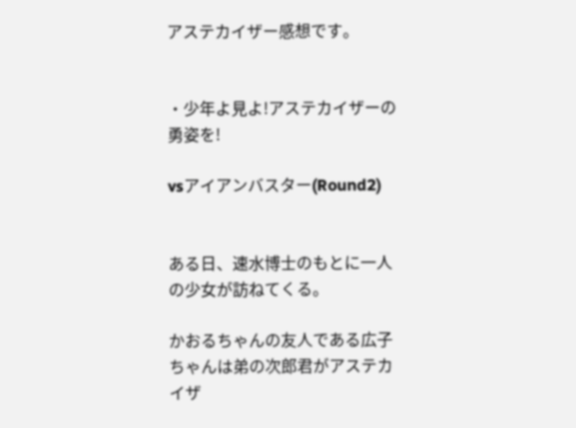アステカイザー感想です。


・少年よ見よ!アステカイザーの勇姿を!

vsアイアンバスター(Round2)


ある日、速水博士のもとに一人の少女が訪ねてくる。

かおるちゃんの友人である広子ちゃんは弟の次郎君がアステカイザ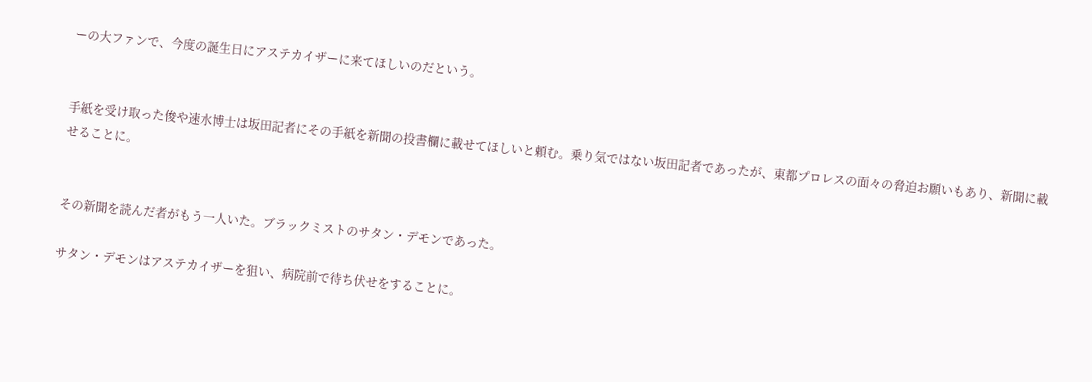ーの大ファンで、今度の誕生日にアステカイザーに来てほしいのだという。


手紙を受け取った俊や速水博士は坂田記者にその手紙を新聞の投書欄に載せてほしいと頼む。乗り気ではない坂田記者であったが、東都プロレスの面々の脅迫お願いもあり、新聞に載せることに。


その新聞を読んだ者がもう一人いた。ブラックミストのサタン・デモンであった。

サタン・デモンはアステカイザーを狙い、病院前で待ち伏せをすることに。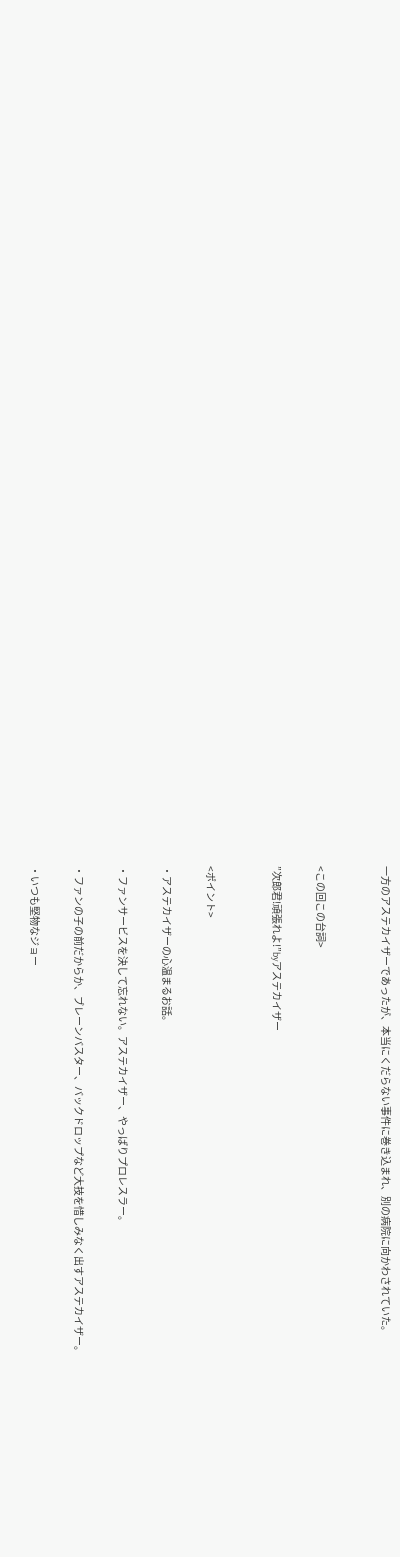一方のアステカイザーであったが、本当にくだらない事件に巻き込まれ、別の病院に向かわされていた。


<この回この台詞>

”次郎君!頑張れよ!”byアステカイザー


<ポイント>

・アステカイザーの心温まるお話。

・ファンサービスを決して忘れない。アステカイザー、やっぱりプロレスラー。

・ファンの子の前だからか、ブレーンバスター、バックドロップなど大技を惜しみなく出すアステカイザー。

・いつも堅物なジョー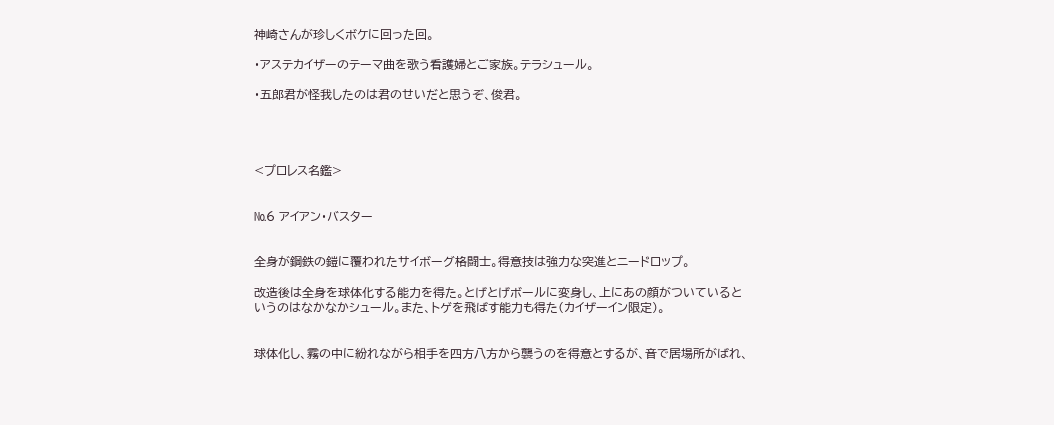神崎さんが珍しくボケに回った回。

・アステカイザーのテーマ曲を歌う看護婦とご家族。テラシュール。

・五郎君が怪我したのは君のせいだと思うぞ、俊君。




<プロレス名鑑>


№6 アイアン・バスター


全身が鋼鉄の鎧に覆われたサイボーグ格闘士。得意技は強力な突進とニードロップ。

改造後は全身を球体化する能力を得た。とげとげボールに変身し、上にあの顔がついているというのはなかなかシュール。また、トゲを飛ばす能力も得た(カイザーイン限定)。


球体化し、霧の中に紛れながら相手を四方八方から襲うのを得意とするが、音で居場所がばれ、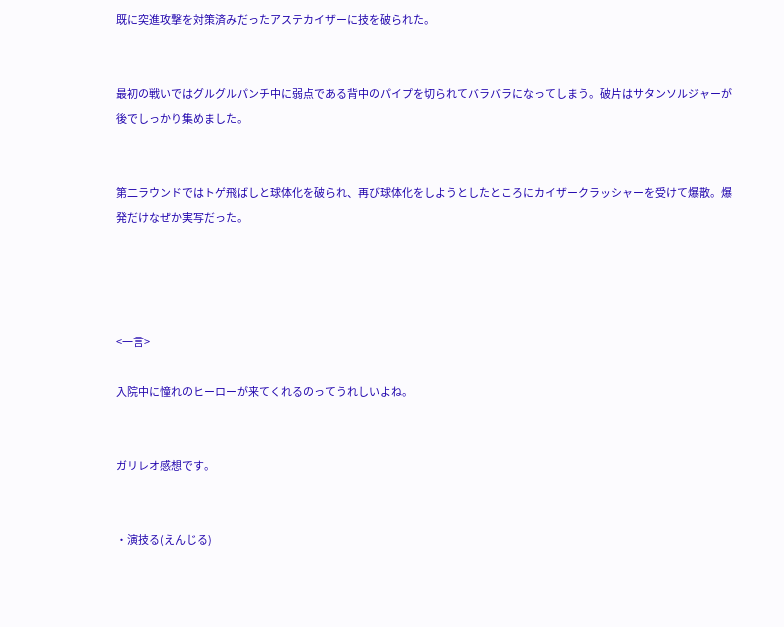既に突進攻撃を対策済みだったアステカイザーに技を破られた。


最初の戦いではグルグルパンチ中に弱点である背中のパイプを切られてバラバラになってしまう。破片はサタンソルジャーが後でしっかり集めました。


第二ラウンドではトゲ飛ばしと球体化を破られ、再び球体化をしようとしたところにカイザークラッシャーを受けて爆散。爆発だけなぜか実写だった。




<一言>

入院中に憧れのヒーローが来てくれるのってうれしいよね。


ガリレオ感想です。


・演技る(えんじる)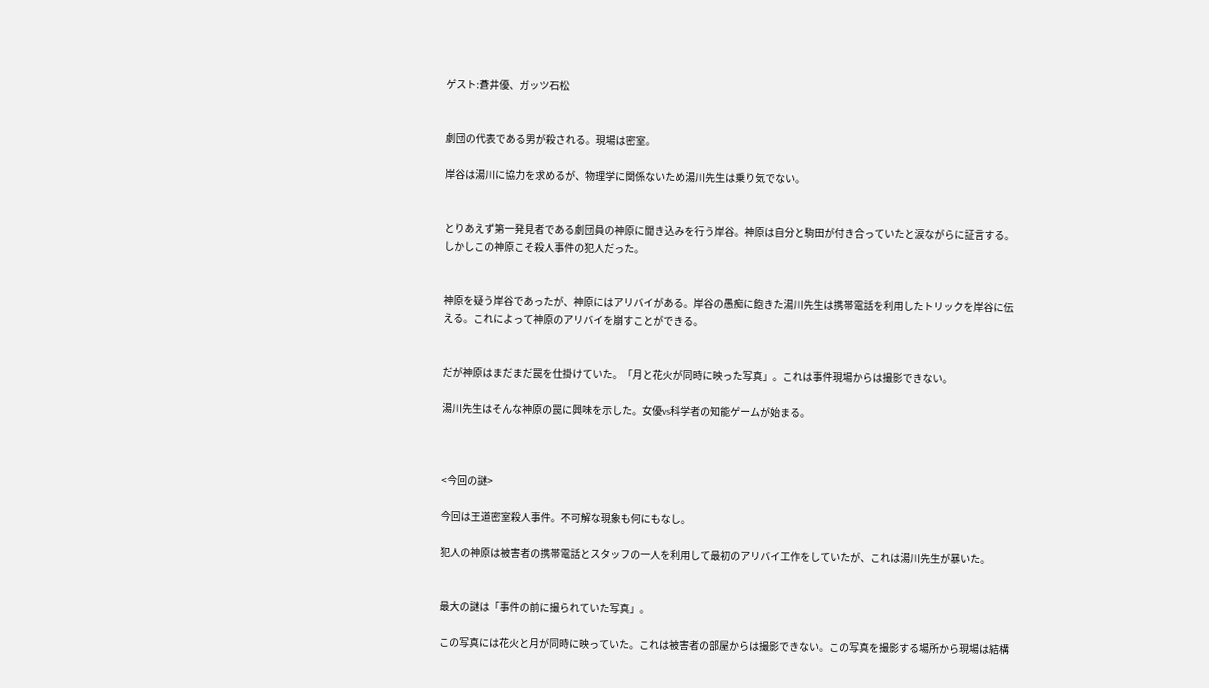ゲスト:蒼井優、ガッツ石松


劇団の代表である男が殺される。現場は密室。

岸谷は湯川に協力を求めるが、物理学に関係ないため湯川先生は乗り気でない。


とりあえず第一発見者である劇団員の神原に聞き込みを行う岸谷。神原は自分と駒田が付き合っていたと涙ながらに証言する。しかしこの神原こそ殺人事件の犯人だった。


神原を疑う岸谷であったが、神原にはアリバイがある。岸谷の愚痴に飽きた湯川先生は携帯電話を利用したトリックを岸谷に伝える。これによって神原のアリバイを崩すことができる。


だが神原はまだまだ罠を仕掛けていた。「月と花火が同時に映った写真」。これは事件現場からは撮影できない。

湯川先生はそんな神原の罠に興味を示した。女優vs科学者の知能ゲームが始まる。



<今回の謎>

今回は王道密室殺人事件。不可解な現象も何にもなし。

犯人の神原は被害者の携帯電話とスタッフの一人を利用して最初のアリバイ工作をしていたが、これは湯川先生が暴いた。


最大の謎は「事件の前に撮られていた写真」。

この写真には花火と月が同時に映っていた。これは被害者の部屋からは撮影できない。この写真を撮影する場所から現場は結構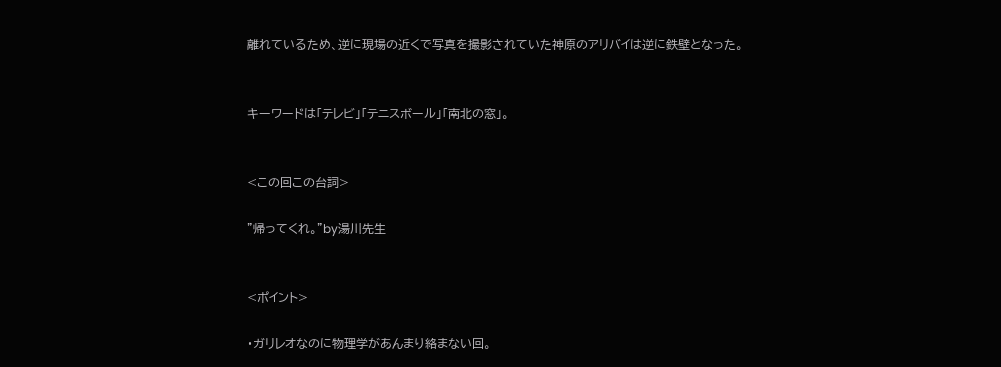離れているため、逆に現場の近くで写真を撮影されていた神原のアリバイは逆に鉄壁となった。


キーワードは「テレビ」「テニスボール」「南北の窓」。


<この回この台詞>

”帰ってくれ。”by湯川先生


<ポイント>

・ガリレオなのに物理学があんまり絡まない回。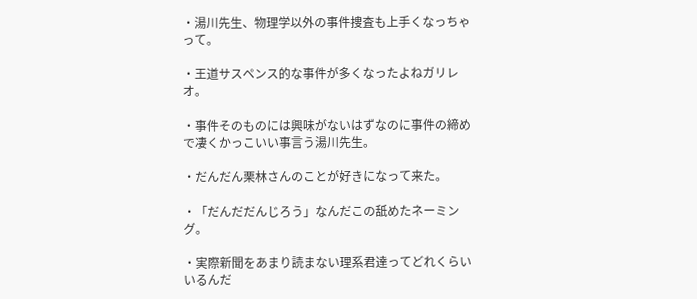・湯川先生、物理学以外の事件捜査も上手くなっちゃって。

・王道サスペンス的な事件が多くなったよねガリレオ。

・事件そのものには興味がないはずなのに事件の締めで凄くかっこいい事言う湯川先生。

・だんだん栗林さんのことが好きになって来た。

・「だんだだんじろう」なんだこの舐めたネーミング。

・実際新聞をあまり読まない理系君達ってどれくらいいるんだ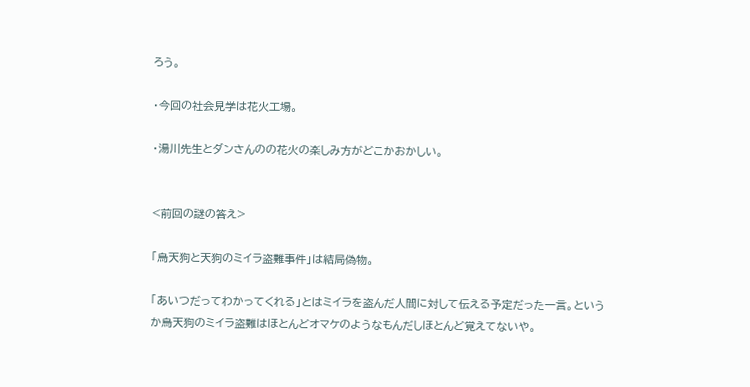ろう。

・今回の社会見学は花火工場。

・湯川先生とダンさんのの花火の楽しみ方がどこかおかしい。


<前回の謎の答え>

「烏天狗と天狗のミイラ盗難事件」は結局偽物。

「あいつだってわかってくれる」とはミイラを盗んだ人間に対して伝える予定だった一言。というか烏天狗のミイラ盗難はほとんどオマケのようなもんだしほとんど覚えてないや。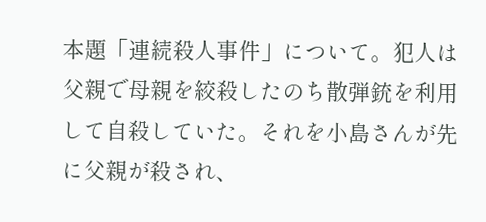本題「連続殺人事件」について。犯人は父親で母親を絞殺したのち散弾銃を利用して自殺していた。それを小島さんが先に父親が殺され、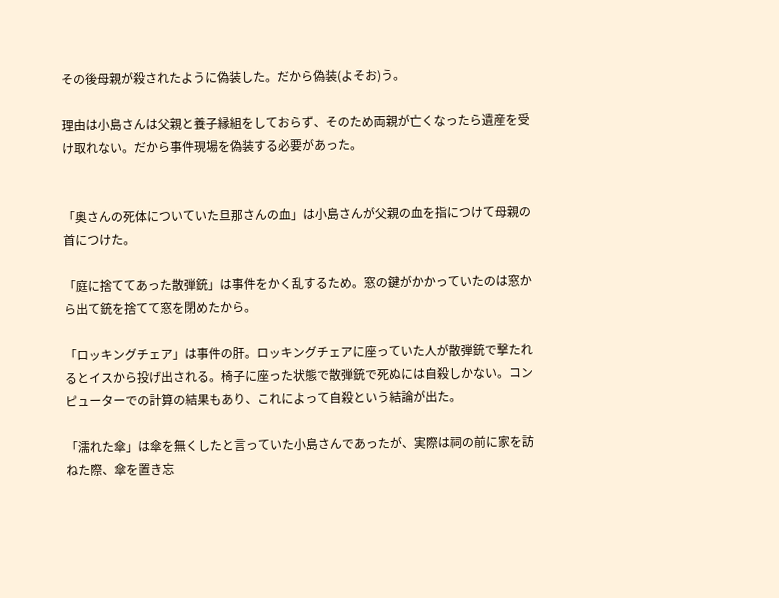その後母親が殺されたように偽装した。だから偽装(よそお)う。

理由は小島さんは父親と養子縁組をしておらず、そのため両親が亡くなったら遺産を受け取れない。だから事件現場を偽装する必要があった。


「奥さんの死体についていた旦那さんの血」は小島さんが父親の血を指につけて母親の首につけた。

「庭に捨ててあった散弾銃」は事件をかく乱するため。窓の鍵がかかっていたのは窓から出て銃を捨てて窓を閉めたから。

「ロッキングチェア」は事件の肝。ロッキングチェアに座っていた人が散弾銃で撃たれるとイスから投げ出される。椅子に座った状態で散弾銃で死ぬには自殺しかない。コンピューターでの計算の結果もあり、これによって自殺という結論が出た。

「濡れた傘」は傘を無くしたと言っていた小島さんであったが、実際は祠の前に家を訪ねた際、傘を置き忘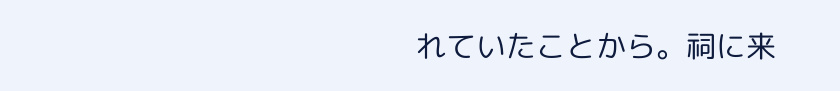れていたことから。祠に来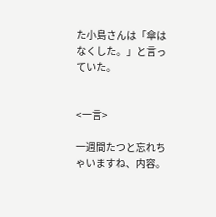た小島さんは「傘はなくした。」と言っていた。


<一言>

一週間たつと忘れちゃいますね、内容。